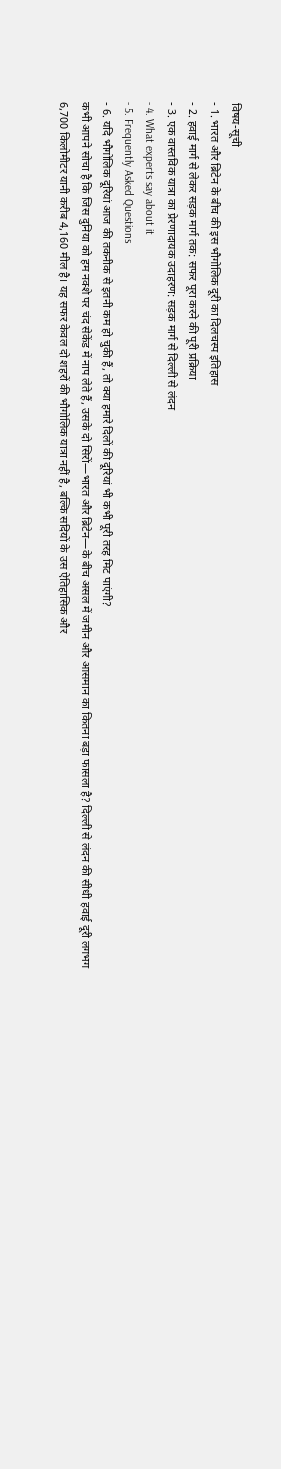विषय-सूची
- 1. भारत और ब्रिटेन के बीच की इस भौगोलिक दूरी का दिलचस्प इतिहास
- 2. हवाई मार्ग से लेकर सड़क मार्ग तक: सफर पूरा करने की पूरी प्रक्रिया
- 3. एक वास्तविक यात्रा का प्रेरणादायक उदाहरण: सड़क मार्ग से दिल्ली से लंदन
- 4. What experts say about it
- 5. Frequently Asked Questions
- 6. यदि भौगोलिक दूरियां आज की तकनीक से इतनी कम हो चुकी हैं, तो क्या हमारे दिलों की दूरियां भी कभी पूरी तरह मिट पाएंगी?
कभी आपने सोचा है कि जिस दुनिया को हम नक्शे पर चंद सेकेंड में नाप लेते हैं, उसके दो सिरों—भारत और ब्रिटेन—के बीच असल में जमीन और आसमान का कितना बड़ा फासला है? दिल्ली से लंदन की सीधी हवाई दूरी लगभग 6,700 किलोमीटर यानी करीब 4,160 मील है। यह सफर केवल दो शहरों की भौगोलिक यात्रा नहीं है, बल्कि सदियों के उस ऐतिहासिक और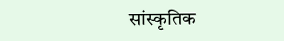सांस्कृतिक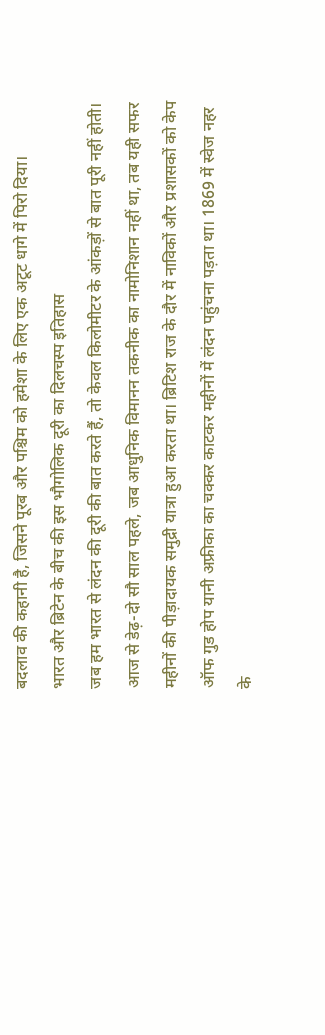बदलाव की कहानी है, जिसने पूरब और पश्चिम को हमेशा के लिए एक अटूट धागे में पिरो दिया।
भारत और ब्रिटेन के बीच की इस भौगोलिक दूरी का दिलचस्प इतिहास
जब हम भारत से लंदन की दूरी की बात करते हैं, तो केवल किलोमीटर के आंकड़ों से बात पूरी नहीं होती। आज से डेढ़-दो सौ साल पहले, जब आधुनिक विमानन तकनीक का नामोनिशान नहीं था, तब यही सफर महीनों की पीड़ादायक समुद्री यात्रा हुआ करता था। ब्रिटिश राज के दौर में नाविकों और प्रशासकों को केप ऑफ गुड होप यानी अफ्रीका का चक्कर काटकर महीनों में लंदन पहुंचना पड़ता था। 1869 में स्वेज नहर के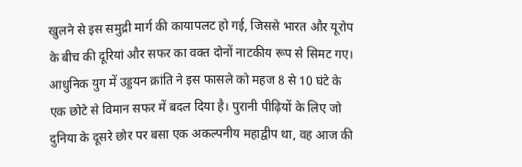खुलने से इस समुद्री मार्ग की कायापलट हो गई, जिससे भारत और यूरोप के बीच की दूरियां और सफर का वक्त दोनों नाटकीय रूप से सिमट गए।
आधुनिक युग में उड्डयन क्रांति ने इस फासले को महज 8 से 10 घंटे के एक छोटे से विमान सफर में बदल दिया है। पुरानी पीढ़ियों के लिए जो दुनिया के दूसरे छोर पर बसा एक अकल्पनीय महाद्वीप था, वह आज की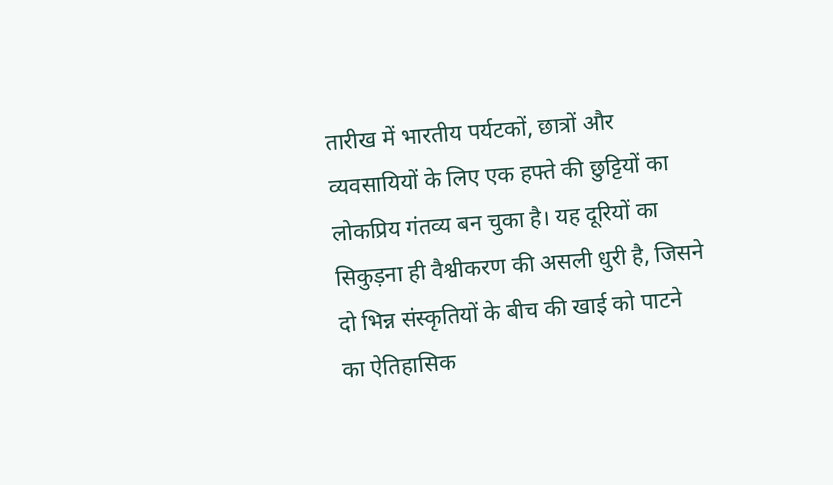तारीख में भारतीय पर्यटकों, छात्रों और व्यवसायियों के लिए एक हफ्ते की छुट्टियों का लोकप्रिय गंतव्य बन चुका है। यह दूरियों का सिकुड़ना ही वैश्वीकरण की असली धुरी है, जिसने दो भिन्न संस्कृतियों के बीच की खाई को पाटने का ऐतिहासिक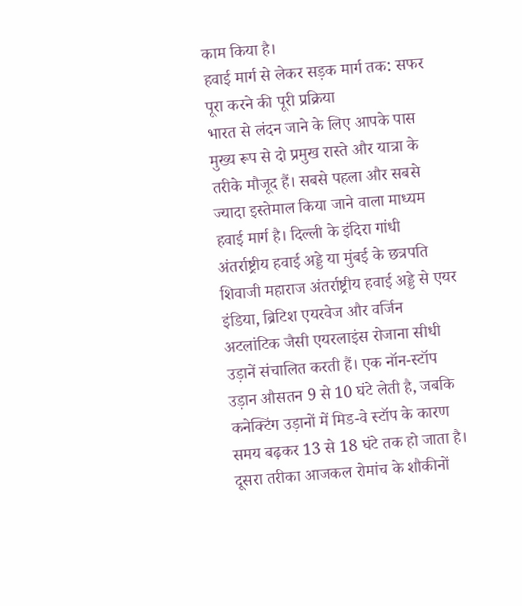काम किया है।
हवाई मार्ग से लेकर सड़क मार्ग तक: सफर पूरा करने की पूरी प्रक्रिया
भारत से लंदन जाने के लिए आपके पास मुख्य रूप से दो प्रमुख रास्ते और यात्रा के तरीके मौजूद हैं। सबसे पहला और सबसे ज्यादा इस्तेमाल किया जाने वाला माध्यम हवाई मार्ग है। दिल्ली के इंदिरा गांधी अंतर्राष्ट्रीय हवाई अड्डे या मुंबई के छत्रपति शिवाजी महाराज अंतर्राष्ट्रीय हवाई अड्डे से एयर इंडिया, ब्रिटिश एयरवेज और वर्जिन अटलांटिक जैसी एयरलाइंस रोजाना सीधी उड़ानें संचालित करती हैं। एक नॉन-स्टॉप उड़ान औसतन 9 से 10 घंटे लेती है, जबकि कनेक्टिंग उड़ानों में मिड-वे स्टॉप के कारण समय बढ़कर 13 से 18 घंटे तक हो जाता है।
दूसरा तरीका आजकल रोमांच के शौकीनों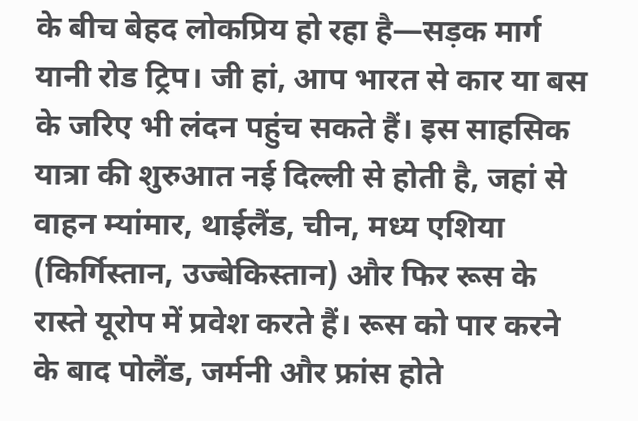के बीच बेहद लोकप्रिय हो रहा है—सड़क मार्ग यानी रोड ट्रिप। जी हां, आप भारत से कार या बस के जरिए भी लंदन पहुंच सकते हैं। इस साहसिक यात्रा की शुरुआत नई दिल्ली से होती है, जहां से वाहन म्यांमार, थाईलैंड, चीन, मध्य एशिया (किर्गिस्तान, उज्बेकिस्तान) और फिर रूस के रास्ते यूरोप में प्रवेश करते हैं। रूस को पार करने के बाद पोलैंड, जर्मनी और फ्रांस होते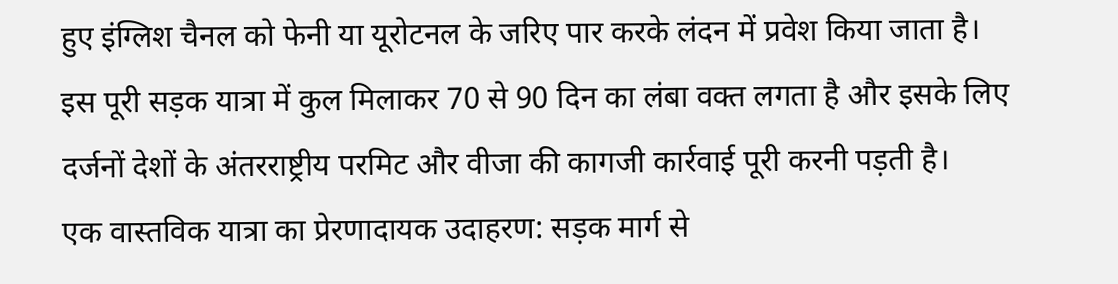हुए इंग्लिश चैनल को फेनी या यूरोटनल के जरिए पार करके लंदन में प्रवेश किया जाता है। इस पूरी सड़क यात्रा में कुल मिलाकर 70 से 90 दिन का लंबा वक्त लगता है और इसके लिए दर्जनों देशों के अंतरराष्ट्रीय परमिट और वीजा की कागजी कार्रवाई पूरी करनी पड़ती है।
एक वास्तविक यात्रा का प्रेरणादायक उदाहरण: सड़क मार्ग से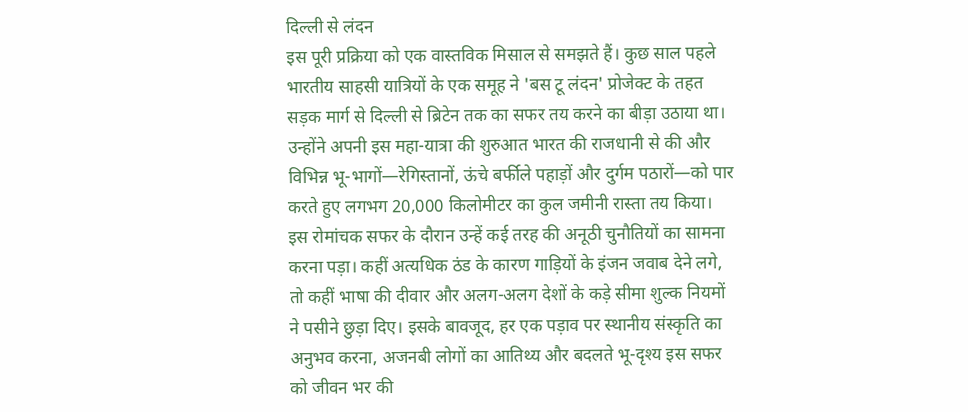दिल्ली से लंदन
इस पूरी प्रक्रिया को एक वास्तविक मिसाल से समझते हैं। कुछ साल पहले भारतीय साहसी यात्रियों के एक समूह ने 'बस टू लंदन' प्रोजेक्ट के तहत सड़क मार्ग से दिल्ली से ब्रिटेन तक का सफर तय करने का बीड़ा उठाया था। उन्होंने अपनी इस महा-यात्रा की शुरुआत भारत की राजधानी से की और विभिन्न भू-भागों—रेगिस्तानों, ऊंचे बर्फीले पहाड़ों और दुर्गम पठारों—को पार करते हुए लगभग 20,000 किलोमीटर का कुल जमीनी रास्ता तय किया।
इस रोमांचक सफर के दौरान उन्हें कई तरह की अनूठी चुनौतियों का सामना करना पड़ा। कहीं अत्यधिक ठंड के कारण गाड़ियों के इंजन जवाब देने लगे, तो कहीं भाषा की दीवार और अलग-अलग देशों के कड़े सीमा शुल्क नियमों ने पसीने छुड़ा दिए। इसके बावजूद, हर एक पड़ाव पर स्थानीय संस्कृति का अनुभव करना, अजनबी लोगों का आतिथ्य और बदलते भू-दृश्य इस सफर को जीवन भर की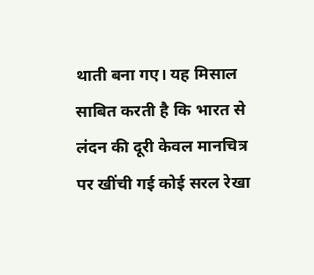थाती बना गए। यह मिसाल साबित करती है कि भारत से लंदन की दूरी केवल मानचित्र पर खींची गई कोई सरल रेखा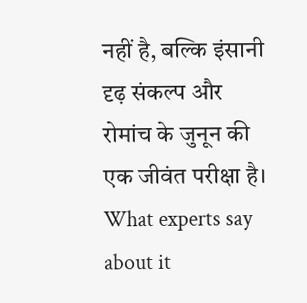नहीं है, बल्कि इंसानी दृढ़ संकल्प और रोमांच के जुनून की एक जीवंत परीक्षा है।
What experts say about it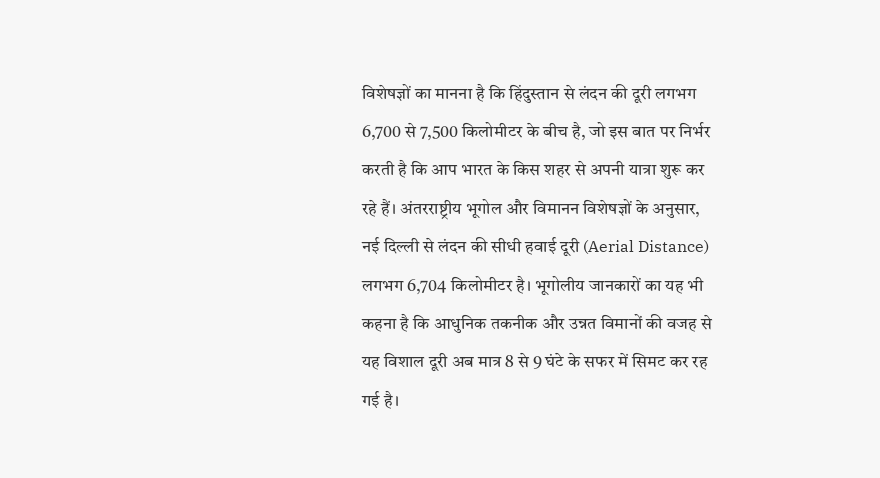विशेषज्ञों का मानना है कि हिंदुस्तान से लंदन की दूरी लगभग 6,700 से 7,500 किलोमीटर के बीच है, जो इस बात पर निर्भर करती है कि आप भारत के किस शहर से अपनी यात्रा शुरू कर रहे हैं। अंतरराष्ट्रीय भूगोल और विमानन विशेषज्ञों के अनुसार, नई दिल्ली से लंदन की सीधी हवाई दूरी (Aerial Distance) लगभग 6,704 किलोमीटर है। भूगोलीय जानकारों का यह भी कहना है कि आधुनिक तकनीक और उन्नत विमानों की वजह से यह विशाल दूरी अब मात्र 8 से 9 घंटे के सफर में सिमट कर रह गई है।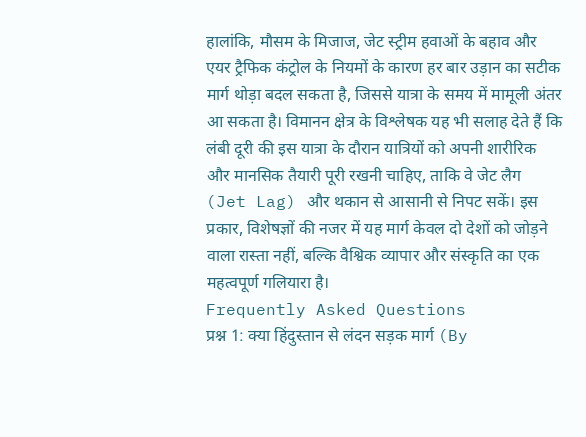हालांकि, मौसम के मिजाज, जेट स्ट्रीम हवाओं के बहाव और एयर ट्रैफिक कंट्रोल के नियमों के कारण हर बार उड़ान का सटीक मार्ग थोड़ा बदल सकता है, जिससे यात्रा के समय में मामूली अंतर आ सकता है। विमानन क्षेत्र के विश्लेषक यह भी सलाह देते हैं कि लंबी दूरी की इस यात्रा के दौरान यात्रियों को अपनी शारीरिक और मानसिक तैयारी पूरी रखनी चाहिए, ताकि वे जेट लैग (Jet Lag) और थकान से आसानी से निपट सकें। इस प्रकार, विशेषज्ञों की नजर में यह मार्ग केवल दो देशों को जोड़ने वाला रास्ता नहीं, बल्कि वैश्विक व्यापार और संस्कृति का एक महत्वपूर्ण गलियारा है।
Frequently Asked Questions
प्रश्न 1: क्या हिंदुस्तान से लंदन सड़क मार्ग (By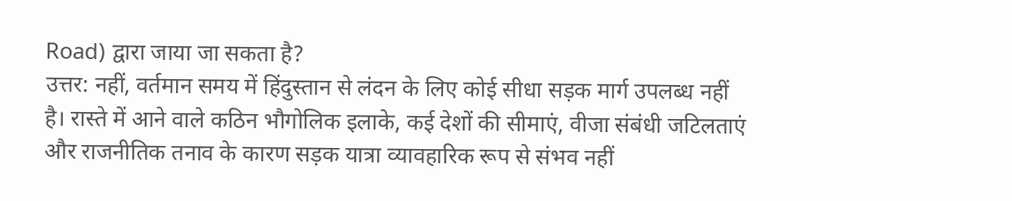Road) द्वारा जाया जा सकता है?
उत्तर: नहीं, वर्तमान समय में हिंदुस्तान से लंदन के लिए कोई सीधा सड़क मार्ग उपलब्ध नहीं है। रास्ते में आने वाले कठिन भौगोलिक इलाके, कई देशों की सीमाएं, वीजा संबंधी जटिलताएं और राजनीतिक तनाव के कारण सड़क यात्रा व्यावहारिक रूप से संभव नहीं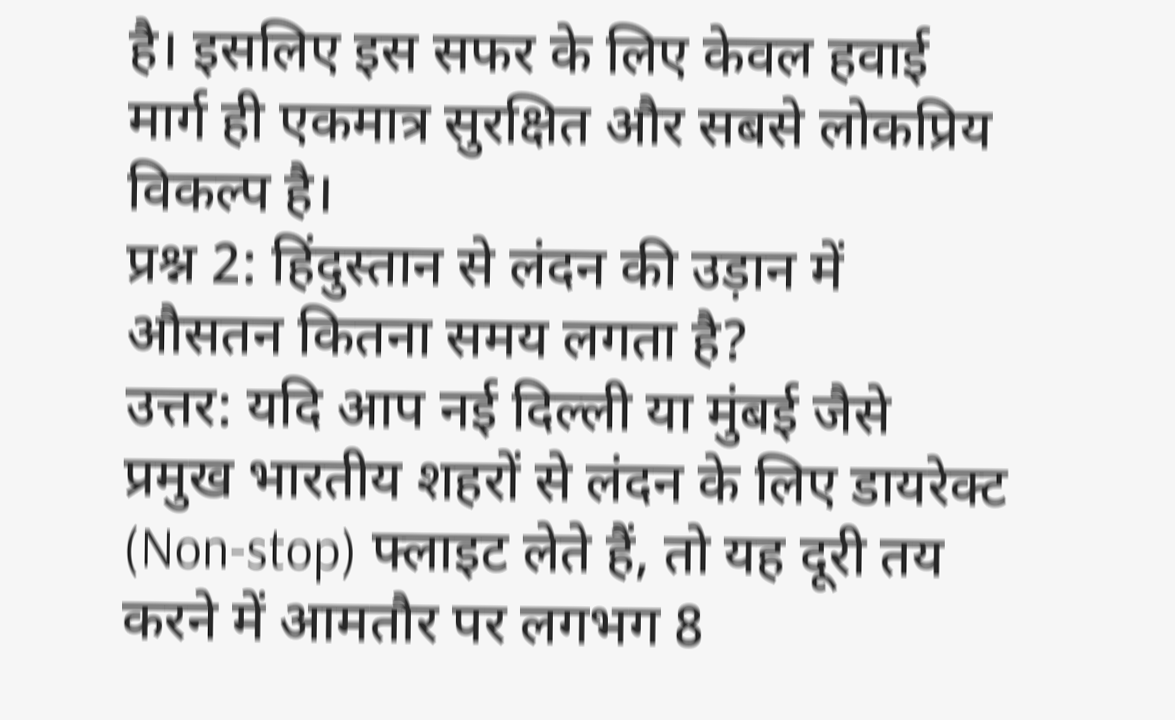है। इसलिए इस सफर के लिए केवल हवाई मार्ग ही एकमात्र सुरक्षित और सबसे लोकप्रिय विकल्प है।
प्रश्न 2: हिंदुस्तान से लंदन की उड़ान में औसतन कितना समय लगता है?
उत्तर: यदि आप नई दिल्ली या मुंबई जैसे प्रमुख भारतीय शहरों से लंदन के लिए डायरेक्ट (Non-stop) फ्लाइट लेते हैं, तो यह दूरी तय करने में आमतौर पर लगभग 8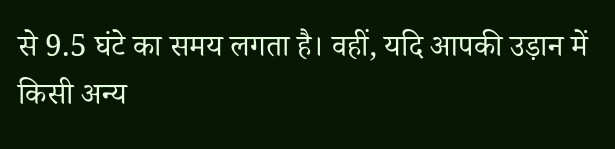से 9.5 घंटे का समय लगता है। वहीं, यदि आपकी उड़ान में किसी अन्य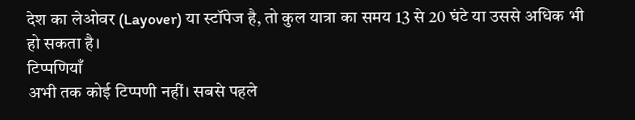देश का लेओवर (Layover) या स्टॉपेज है, तो कुल यात्रा का समय 13 से 20 घंटे या उससे अधिक भी हो सकता है।
टिप्पणियाँ
अभी तक कोई टिप्पणी नहीं। सबसे पहले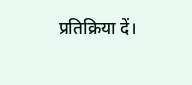प्रतिक्रिया दें।